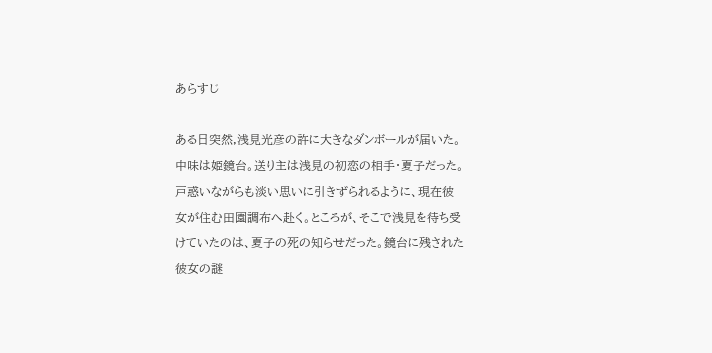あらすじ

ある日突然,浅見光彦の許に大きなダンボールが届いた。中味は姫鏡台。送り主は浅見の初恋の相手・夏子だった。戸惑いながらも淡い思いに引きずられるように、現在彼女が住む田園調布へ赴く。ところが、そこで浅見を待ち受けていたのは、夏子の死の知らせだった。鏡台に残された彼女の謎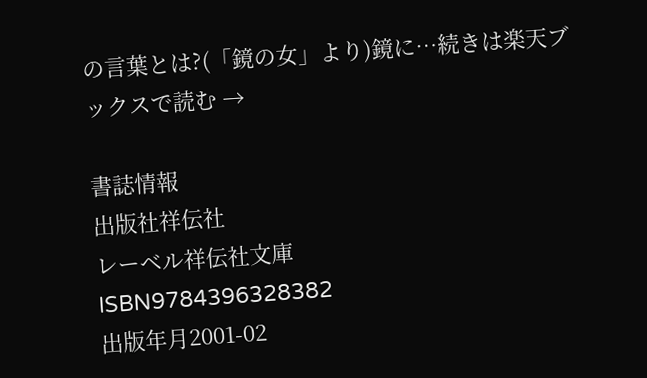の言葉とは?(「鏡の女」より)鏡に…続きは楽天ブックスで読む →

書誌情報
出版社祥伝社
レーベル祥伝社文庫
ISBN9784396328382
出版年月2001-02